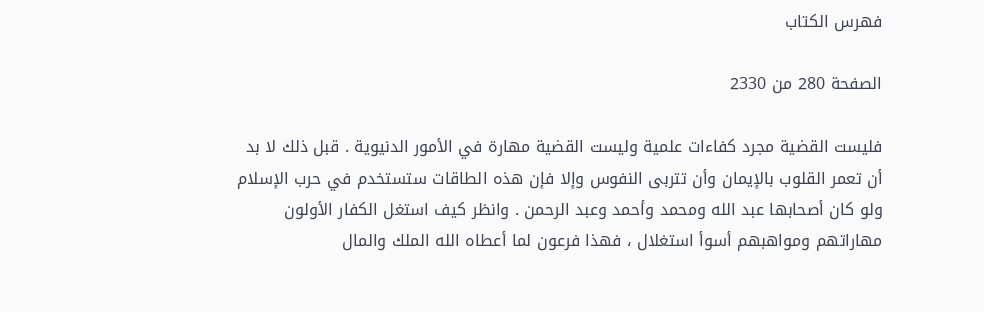فهرس الكتاب

الصفحة 280 من 2330

فليست القضية مجرد كفاءات علمية وليست القضية مهارة في الأمور الدنيوية . قبل ذلك لا بد أن تعمر القلوب بالإيمان وأن تتربى النفوس وإلا فإن هذه الطاقات ستستخدم في حرب الإسلام ولو كان أصحابها عبد الله ومحمد وأحمد وعبد الرحمن . وانظر كيف استغل الكفار الأولون مهاراتهم ومواهبهم أسوأ استغلال ، فهذا فرعون لما أعطاه الله الملك والمال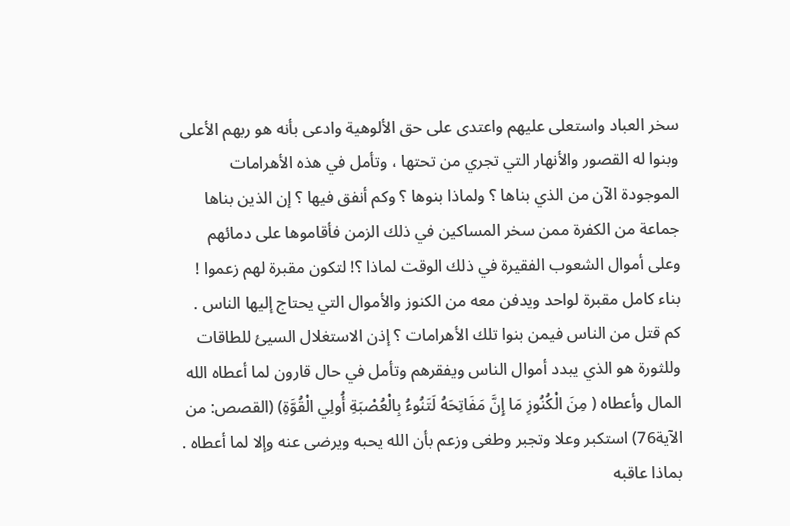سخر العباد واستعلى عليهم واعتدى على حق الألوهية وادعى بأنه هو ربهم الأعلى وبنوا له القصور والأنهار التي تجري من تحتها ، وتأمل في هذه الأهرامات الموجودة الآن من الذي بناها ؟ ولماذا بنوها ؟ وكم أنفق فيها ؟ إن الذين بناها جماعة من الكفرة ممن سخر المساكين في ذلك الزمن فأقاموها على دمائهم وعلى أموال الشعوب الفقيرة في ذلك الوقت لماذا ؟! لتكون مقبرة لهم زعموا ! بناء كامل مقبرة لواحد ويدفن معه من الكنوز والأموال التي يحتاج إليها الناس . كم قتل من الناس فيمن بنوا تلك الأهرامات ؟ إذن الاستغلال السيئ للطاقات وللثورة هو الذي يبدد أموال الناس ويفقرهم وتأمل في حال قارون لما أعطاه الله المال وأعطاه ( مِنَ الْكُنُوزِ مَا إِنَّ مَفَاتِحَهُ لَتَنُوءُ بِالْعُصْبَةِ أُولِي الْقُوَّةِ) (القصص: من الآية76) استكبر وعلا وتجبر وطغى وزعم بأن الله يحبه ويرضى عنه وإلا لما أعطاه . بماذا عاقبه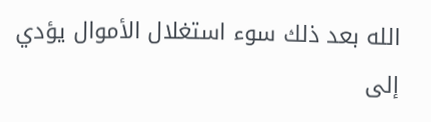الله بعد ذلك سوء استغلال الأموال يؤدي إلى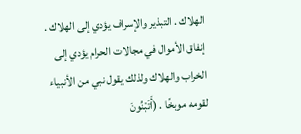الهلاك . التبذير والإسراف يؤدي إلى الهلاك . إنفاق الأموال في مجالات الحرام يؤدي إلى الخراب والهلاك ولذلك يقول نبي من الأنبياء لقومه موبخًا . (أَتَبْنُونَ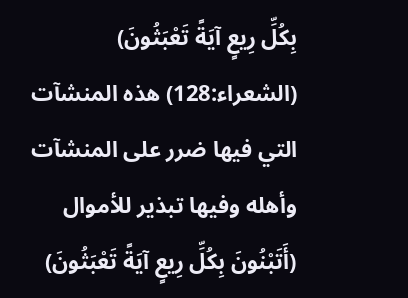بِكُلِّ رِيعٍ آيَةً تَعْبَثُونَ) (الشعراء:128) هذه المنشآت التي فيها ضرر على المنشآت وأهله وفيها تبذير للأموال (أَتَبْنُونَ بِكُلِّ رِيعٍ آيَةً تَعْبَثُونَ)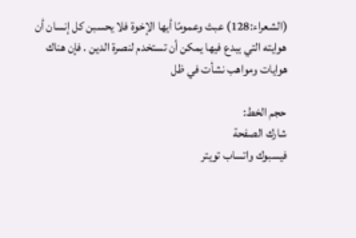(الشعراء:128) عبث وعمومًا أيها الإخوة فلا يحسبن كل إنسان أن هوايته التي يبدع فيها يمكن أن تستخدم لنصرة الدين . فإن هناك هوايات ومواهب نشأت في ظل

حجم الخط:
شارك الصفحة
فيسبوك واتساب تويتر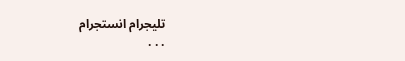تليجرام انستجرام
. . .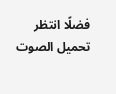فضلًا انتظر تحميل الصوت